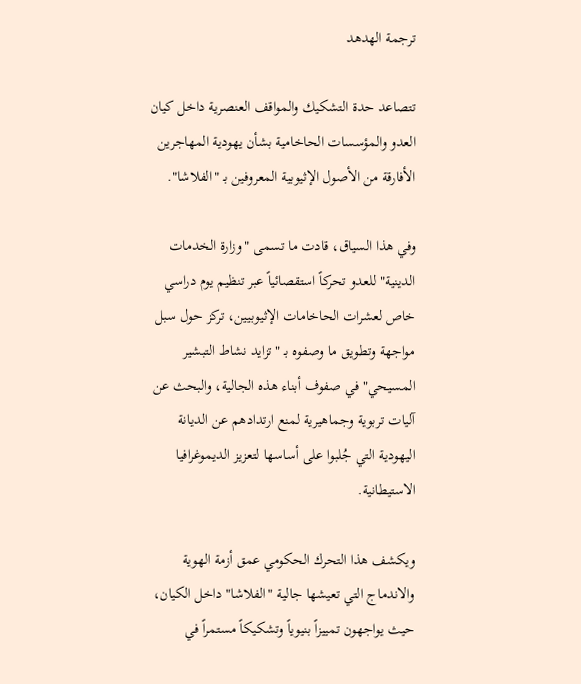ترجمة الهدهد

تتصاعد حدة التشكيك والمواقف العنصرية داخل كيان العدو والمؤسسات الحاخامية بشأن يهودية المهاجرين الأفارقة من الأصول الإثيوبية المعروفين بـ "الفلاشا".

وفي هذا السياق، قادت ما تسمى "وزارة الخدمات الدينية" للعدو تحركاً استقصائياً عبر تنظيم يوم دراسي خاص لعشرات الحاخامات الإثيوبيين، تركز حول سبل مواجهة وتطويق ما وصفوه بـ "تزايد نشاط التبشير المسيحي" في صفوف أبناء هذه الجالية، والبحث عن آليات تربوية وجماهيرية لمنع ارتدادهم عن الديانة اليهودية التي جُلبوا على أساسها لتعزيز الديموغرافيا الاستيطانية.

ويكشف هذا التحرك الحكومي عمق أزمة الهوية والاندماج التي تعيشها جالية "الفلاشا" داخل الكيان، حيث يواجهون تمييزاً بنيوياً وتشكيكاً مستمراً في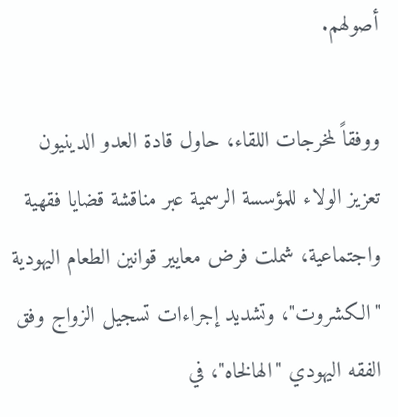أصولهم.

ووفقاً لمخرجات اللقاء، حاول قادة العدو الدينيون تعزيز الولاء للمؤسسة الرسمية عبر مناقشة قضايا فقهية واجتماعية، شملت فرض معايير قوانين الطعام اليهودية "الكشروت"، وتشديد إجراءات تسجيل الزواج وفق الفقه اليهودي "الهالخاه"، في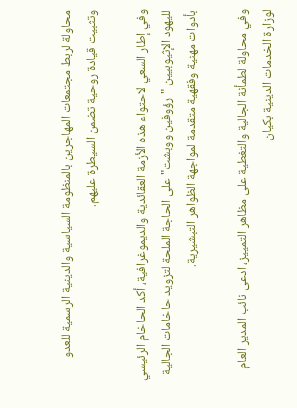محاولة لربط مجتمعات المهاجرين بالمنظومة السياسية والدينية الرسمية للعدو وتثبيت قيادة روحية تضمن السيطرة عليهم.

وفي إطار السعي لاحتواء هذه الأزمة العقائدية والديموغرافية، أكد الحاخام الرئيسي لليهود الإثيوبيين "رؤوفين ووبشت" على الحاجة الملحة لتزويد حاخامات الجالية بأدوات مهنية وفقهية متقدمة لمواجهة الظواهر التبشيرية.

وفي محاولة لطمأنة الجالية والتغطية على مظاهر التمييز، ادعى نائب المدير العام لوزارة الخدمات الدينية بكيان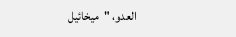العدو، "ميخائيل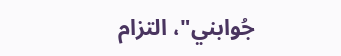جُوابني"، التزام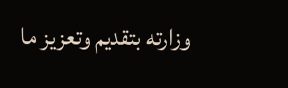وزارته بتقديم وتعزيز ما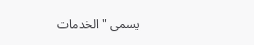يسمى "الخدمات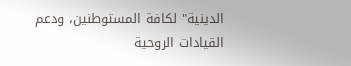الدينية" لكافة المستوطنين، ودعم القيادات الروحية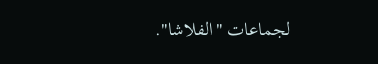لجماعات "الفلاشا".